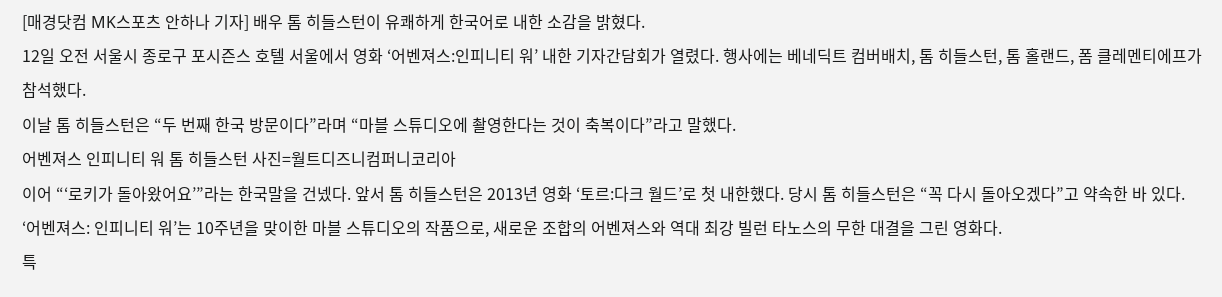[매경닷컴 MK스포츠 안하나 기자] 배우 톰 히들스턴이 유쾌하게 한국어로 내한 소감을 밝혔다.
12일 오전 서울시 종로구 포시즌스 호텔 서울에서 영화 ‘어벤져스:인피니티 워’ 내한 기자간담회가 열렸다. 행사에는 베네딕트 컴버배치, 톰 히들스턴, 톰 홀랜드, 폼 클레멘티에프가 참석했다.
이날 톰 히들스턴은 “두 번째 한국 방문이다”라며 “마블 스튜디오에 촬영한다는 것이 축복이다”라고 말했다.
어벤져스 인피니티 워 톰 히들스턴 사진=월트디즈니컴퍼니코리아
이어 “‘로키가 돌아왔어요’”라는 한국말을 건넸다. 앞서 톰 히들스턴은 2013년 영화 ‘토르:다크 월드’로 첫 내한했다. 당시 톰 히들스턴은 “꼭 다시 돌아오겠다”고 약속한 바 있다.
‘어벤져스: 인피니티 워’는 10주년을 맞이한 마블 스튜디오의 작품으로, 새로운 조합의 어벤져스와 역대 최강 빌런 타노스의 무한 대결을 그린 영화다.
특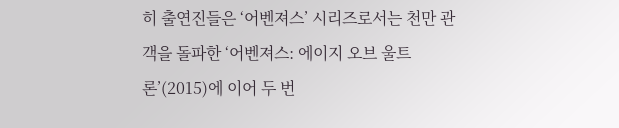히 출연진들은 ‘어벤져스’ 시리즈로서는 천만 관객을 돌파한 ‘어벤져스: 에이지 오브 울트론’(2015)에 이어 두 번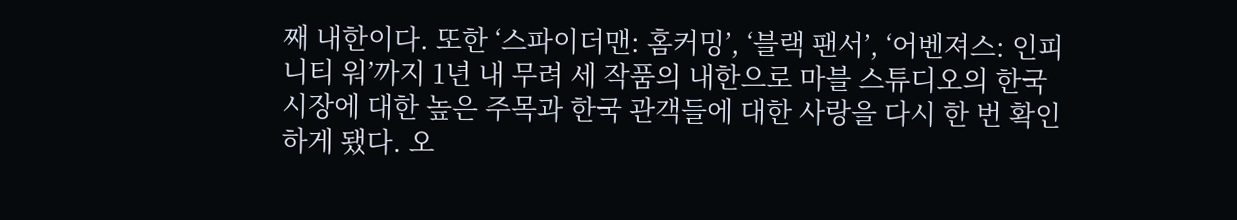째 내한이다. 또한 ‘스파이더맨: 홈커밍’, ‘블랙 팬서’, ‘어벤져스: 인피니티 워’까지 1년 내 무려 세 작품의 내한으로 마블 스튜디오의 한국 시장에 대한 높은 주목과 한국 관객들에 대한 사랑을 다시 한 번 확인하게 됐다. 오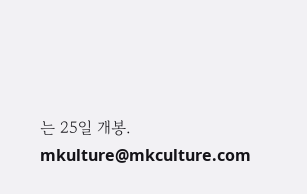는 25일 개봉. mkulture@mkculture.com